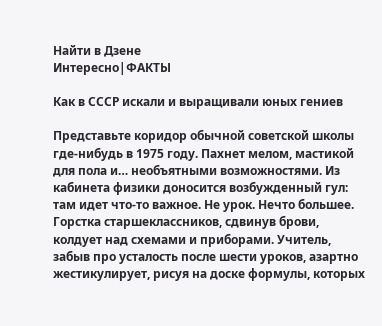Найти в Дзене
Интересно|ФАКТЫ

Как в СССР искали и выращивали юных гениев

Представьте коридор обычной советской школы где-нибудь в 1975 году. Пахнет мелом, мастикой для пола и… необъятными возможностями. Из кабинета физики доносится возбужденный гул: там идет что-то важное. Не урок. Нечто большее. Горстка старшеклассников, сдвинув брови, колдует над схемами и приборами. Учитель, забыв про усталость после шести уроков, азартно жестикулирует, рисуя на доске формулы, которых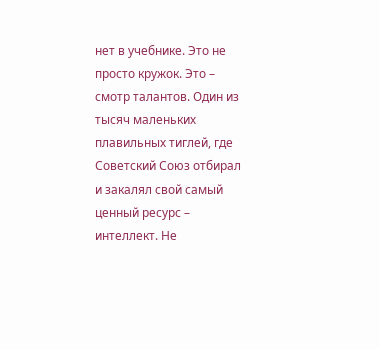нет в учебнике. Это не просто кружок. Это – смотр талантов. Один из тысяч маленьких плавильных тиглей, где Советский Союз отбирал и закалял свой самый ценный ресурс – интеллект. Не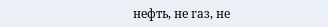нефть, не газ, не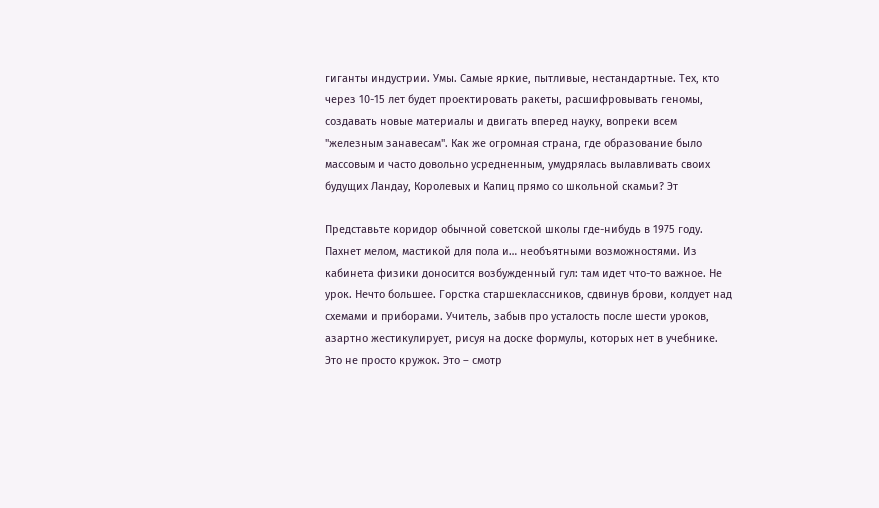гиганты индустрии. Умы. Самые яркие, пытливые, нестандартные. Тех, кто через 10-15 лет будет проектировать ракеты, расшифровывать геномы, создавать новые материалы и двигать вперед науку, вопреки всем "железным занавесам". Как же огромная страна, где образование было массовым и часто довольно усредненным, умудрялась вылавливать своих будущих Ландау, Королевых и Капиц прямо со школьной скамьи? Эт

Представьте коридор обычной советской школы где-нибудь в 1975 году. Пахнет мелом, мастикой для пола и… необъятными возможностями. Из кабинета физики доносится возбужденный гул: там идет что-то важное. Не урок. Нечто большее. Горстка старшеклассников, сдвинув брови, колдует над схемами и приборами. Учитель, забыв про усталость после шести уроков, азартно жестикулирует, рисуя на доске формулы, которых нет в учебнике. Это не просто кружок. Это – смотр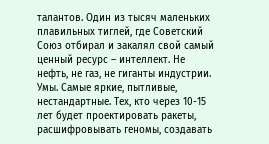талантов. Один из тысяч маленьких плавильных тиглей, где Советский Союз отбирал и закалял свой самый ценный ресурс – интеллект. Не нефть, не газ, не гиганты индустрии. Умы. Самые яркие, пытливые, нестандартные. Тех, кто через 10-15 лет будет проектировать ракеты, расшифровывать геномы, создавать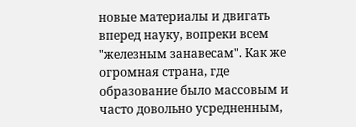новые материалы и двигать вперед науку, вопреки всем "железным занавесам". Как же огромная страна, где образование было массовым и часто довольно усредненным,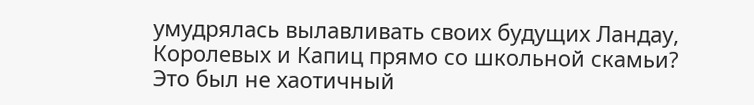умудрялась вылавливать своих будущих Ландау, Королевых и Капиц прямо со школьной скамьи? Это был не хаотичный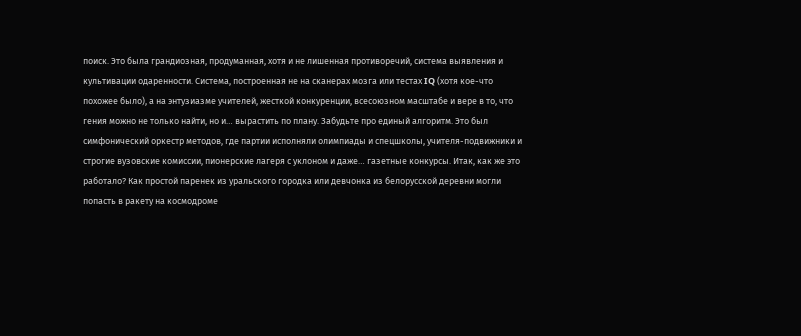поиск. Это была грандиозная, продуманная, хотя и не лишенная противоречий, система выявления и культивации одаренности. Система, построенная не на сканерах мозга или тестах IQ (хотя кое-что похожее было), а на энтузиазме учителей, жесткой конкуренции, всесоюзном масштабе и вере в то, что гения можно не только найти, но и… вырастить по плану. Забудьте про единый алгоритм. Это был симфонический оркестр методов, где партии исполняли олимпиады и спецшколы, учителя-подвижники и строгие вузовские комиссии, пионерские лагеря с уклоном и даже… газетные конкурсы. Итак, как же это работало? Как простой паренек из уральского городка или девчонка из белорусской деревни могли попасть в ракету на космодроме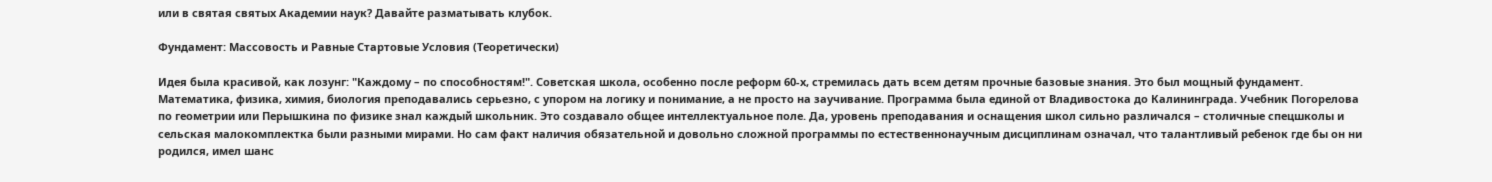или в святая святых Академии наук? Давайте разматывать клубок.

Фундамент: Массовость и Равные Стартовые Условия (Теоретически)

Идея была красивой, как лозунг: "Каждому – по способностям!". Советская школа, особенно после реформ 60-х, стремилась дать всем детям прочные базовые знания. Это был мощный фундамент. Математика, физика, химия, биология преподавались серьезно, с упором на логику и понимание, а не просто на заучивание. Программа была единой от Владивостока до Калининграда. Учебник Погорелова по геометрии или Перышкина по физике знал каждый школьник. Это создавало общее интеллектуальное поле. Да, уровень преподавания и оснащения школ сильно различался – столичные спецшколы и сельская малокомплектка были разными мирами. Но сам факт наличия обязательной и довольно сложной программы по естественнонаучным дисциплинам означал, что талантливый ребенок где бы он ни родился, имел шанс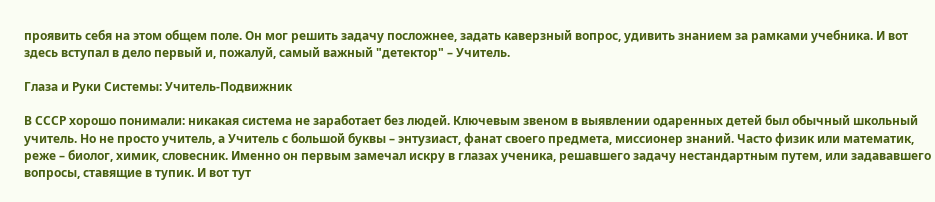проявить себя на этом общем поле. Он мог решить задачу посложнее, задать каверзный вопрос, удивить знанием за рамками учебника. И вот здесь вступал в дело первый и, пожалуй, самый важный "детектор" – Учитель.

Глаза и Руки Системы: Учитель-Подвижник

В СССР хорошо понимали: никакая система не заработает без людей. Ключевым звеном в выявлении одаренных детей был обычный школьный учитель. Но не просто учитель, а Учитель с большой буквы – энтузиаст, фанат своего предмета, миссионер знаний. Часто физик или математик, реже – биолог, химик, словесник. Именно он первым замечал искру в глазах ученика, решавшего задачу нестандартным путем, или задававшего вопросы, ставящие в тупик. И вот тут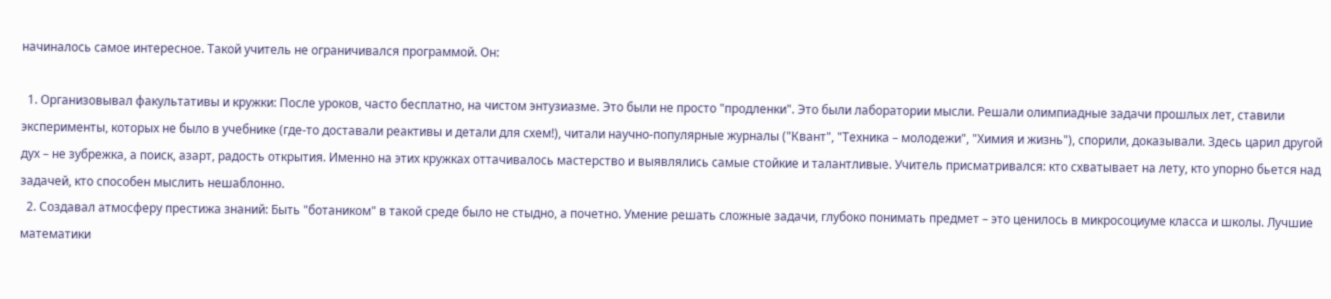начиналось самое интересное. Такой учитель не ограничивался программой. Он:

  1. Организовывал факультативы и кружки: После уроков, часто бесплатно, на чистом энтузиазме. Это были не просто "продленки". Это были лаборатории мысли. Решали олимпиадные задачи прошлых лет, ставили эксперименты, которых не было в учебнике (где-то доставали реактивы и детали для схем!), читали научно-популярные журналы ("Квант", "Техника – молодежи", "Химия и жизнь"), спорили, доказывали. Здесь царил другой дух – не зубрежка, а поиск, азарт, радость открытия. Именно на этих кружках оттачивалось мастерство и выявлялись самые стойкие и талантливые. Учитель присматривался: кто схватывает на лету, кто упорно бьется над задачей, кто способен мыслить нешаблонно.
  2. Создавал атмосферу престижа знаний: Быть "ботаником" в такой среде было не стыдно, а почетно. Умение решать сложные задачи, глубоко понимать предмет – это ценилось в микросоциуме класса и школы. Лучшие математики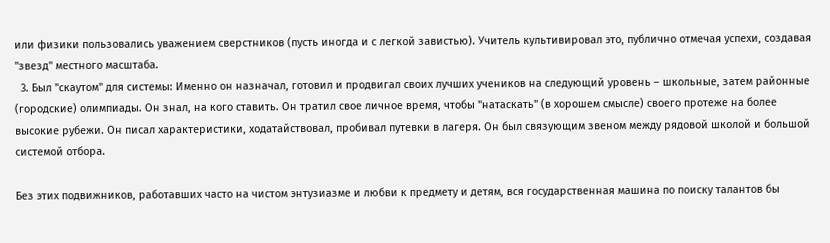или физики пользовались уважением сверстников (пусть иногда и с легкой завистью). Учитель культивировал это, публично отмечая успехи, создавая "звезд" местного масштаба.
  3. Был "скаутом" для системы: Именно он назначал, готовил и продвигал своих лучших учеников на следующий уровень – школьные, затем районные (городские) олимпиады. Он знал, на кого ставить. Он тратил свое личное время, чтобы "натаскать" (в хорошем смысле) своего протеже на более высокие рубежи. Он писал характеристики, ходатайствовал, пробивал путевки в лагеря. Он был связующим звеном между рядовой школой и большой системой отбора.

Без этих подвижников, работавших часто на чистом энтузиазме и любви к предмету и детям, вся государственная машина по поиску талантов бы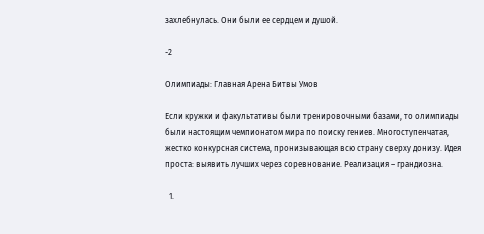захлебнулась. Они были ее сердцем и душой.

-2

Олимпиады: Главная Арена Битвы Умов

Если кружки и факультативы были тренировочными базами, то олимпиады были настоящим чемпионатом мира по поиску гениев. Многоступенчатая, жестко конкурсная система, пронизывающая всю страну сверху донизу. Идея проста: выявить лучших через соревнование. Реализация – грандиозна.

  1.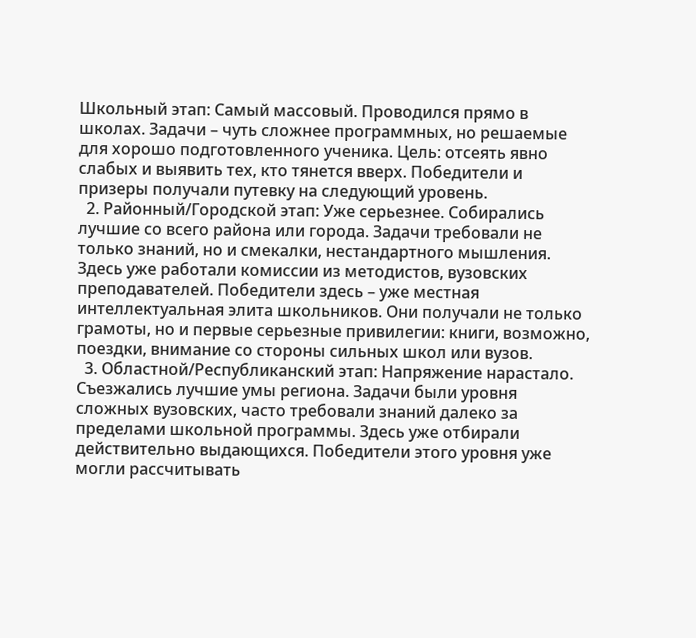Школьный этап: Самый массовый. Проводился прямо в школах. Задачи – чуть сложнее программных, но решаемые для хорошо подготовленного ученика. Цель: отсеять явно слабых и выявить тех, кто тянется вверх. Победители и призеры получали путевку на следующий уровень.
  2. Районный/Городской этап: Уже серьезнее. Собирались лучшие со всего района или города. Задачи требовали не только знаний, но и смекалки, нестандартного мышления. Здесь уже работали комиссии из методистов, вузовских преподавателей. Победители здесь – уже местная интеллектуальная элита школьников. Они получали не только грамоты, но и первые серьезные привилегии: книги, возможно, поездки, внимание со стороны сильных школ или вузов.
  3. Областной/Республиканский этап: Напряжение нарастало. Съезжались лучшие умы региона. Задачи были уровня сложных вузовских, часто требовали знаний далеко за пределами школьной программы. Здесь уже отбирали действительно выдающихся. Победители этого уровня уже могли рассчитывать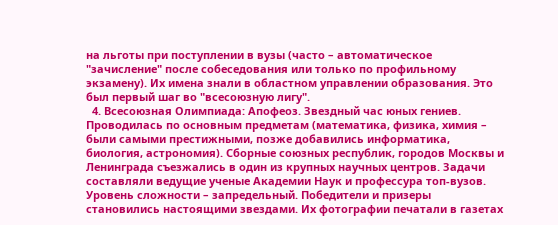на льготы при поступлении в вузы (часто – автоматическое "зачисление" после собеседования или только по профильному экзамену). Их имена знали в областном управлении образования. Это был первый шаг во "всесоюзную лигу".
  4. Всесоюзная Олимпиада: Апофеоз. Звездный час юных гениев. Проводилась по основным предметам (математика, физика, химия – были самыми престижными, позже добавились информатика, биология, астрономия). Сборные союзных республик, городов Москвы и Ленинграда съезжались в один из крупных научных центров. Задачи составляли ведущие ученые Академии Наук и профессура топ-вузов. Уровень сложности – запредельный. Победители и призеры становились настоящими звездами. Их фотографии печатали в газетах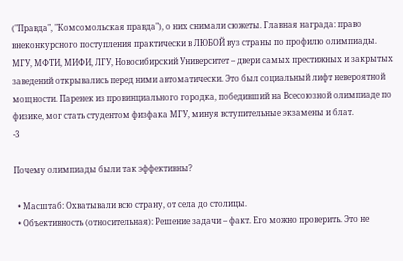("Правда", "Комсомольская правда"), о них снимали сюжеты. Главная награда: право внеконкурсного поступления практически в ЛЮБОЙ вуз страны по профилю олимпиады. МГУ, МФТИ, МИФИ, ЛГУ, Новосибирский Университет – двери самых престижных и закрытых заведений открывались перед ними автоматически. Это был социальный лифт невероятной мощности. Паренек из провинциального городка, победивший на Всесоюзной олимпиаде по физике, мог стать студентом физфака МГУ, минуя вступительные экзамены и блат.
-3

Почему олимпиады были так эффективны?

  • Масштаб: Охватывали всю страну, от села до столицы.
  • Объективность (относительная): Решение задачи – факт. Его можно проверить. Это не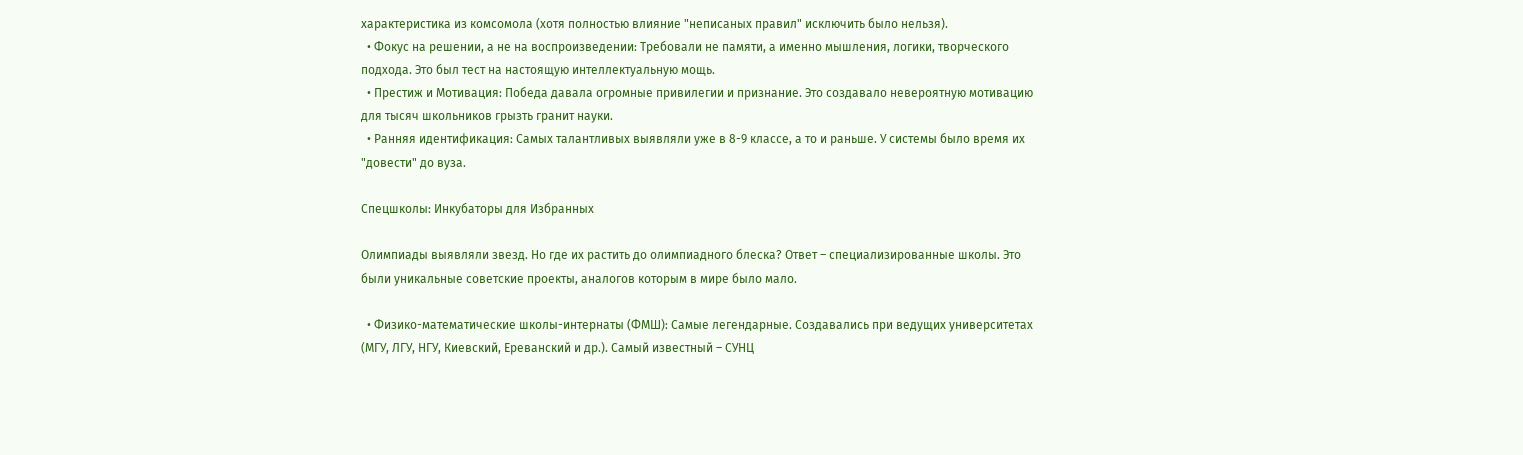характеристика из комсомола (хотя полностью влияние "неписаных правил" исключить было нельзя).
  • Фокус на решении, а не на воспроизведении: Требовали не памяти, а именно мышления, логики, творческого подхода. Это был тест на настоящую интеллектуальную мощь.
  • Престиж и Мотивация: Победа давала огромные привилегии и признание. Это создавало невероятную мотивацию для тысяч школьников грызть гранит науки.
  • Ранняя идентификация: Самых талантливых выявляли уже в 8-9 классе, а то и раньше. У системы было время их "довести" до вуза.

Спецшколы: Инкубаторы для Избранных

Олимпиады выявляли звезд. Но где их растить до олимпиадного блеска? Ответ – специализированные школы. Это были уникальные советские проекты, аналогов которым в мире было мало.

  • Физико-математические школы-интернаты (ФМШ): Самые легендарные. Создавались при ведущих университетах (МГУ, ЛГУ, НГУ, Киевский, Ереванский и др.). Самый известный – СУНЦ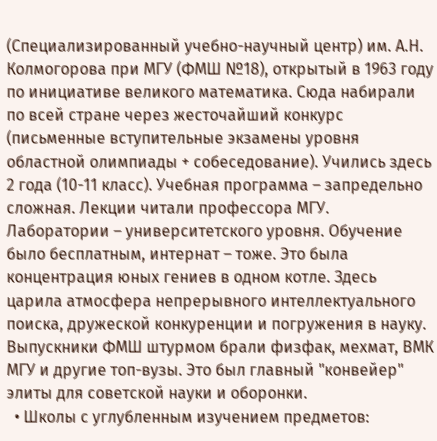(Специализированный учебно-научный центр) им. А.Н. Колмогорова при МГУ (ФМШ №18), открытый в 1963 году по инициативе великого математика. Сюда набирали по всей стране через жесточайший конкурс (письменные вступительные экзамены уровня областной олимпиады + собеседование). Учились здесь 2 года (10-11 класс). Учебная программа – запредельно сложная. Лекции читали профессора МГУ. Лаборатории – университетского уровня. Обучение было бесплатным, интернат – тоже. Это была концентрация юных гениев в одном котле. Здесь царила атмосфера непрерывного интеллектуального поиска, дружеской конкуренции и погружения в науку. Выпускники ФМШ штурмом брали физфак, мехмат, ВМК МГУ и другие топ-вузы. Это был главный "конвейер" элиты для советской науки и оборонки.
  • Школы с углубленным изучением предметов: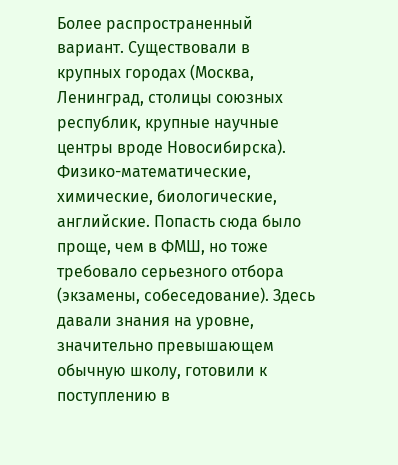Более распространенный вариант. Существовали в крупных городах (Москва, Ленинград, столицы союзных республик, крупные научные центры вроде Новосибирска). Физико-математические, химические, биологические, английские. Попасть сюда было проще, чем в ФМШ, но тоже требовало серьезного отбора (экзамены, собеседование). Здесь давали знания на уровне, значительно превышающем обычную школу, готовили к поступлению в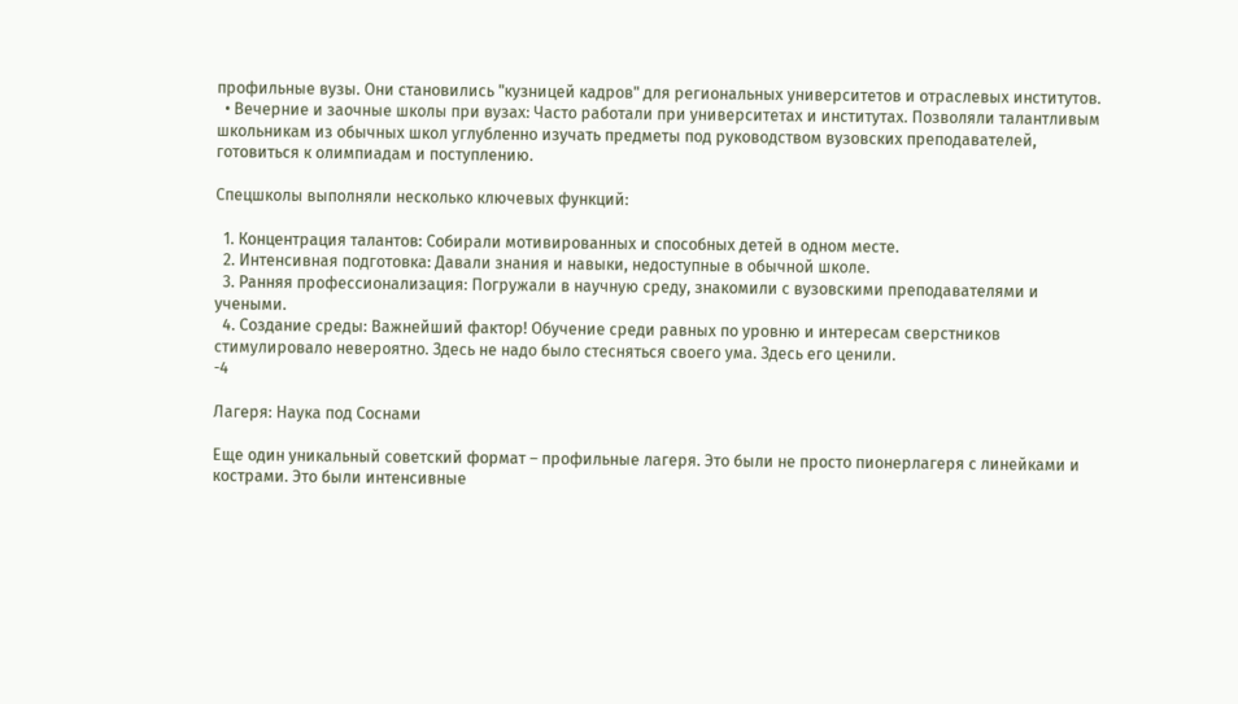профильные вузы. Они становились "кузницей кадров" для региональных университетов и отраслевых институтов.
  • Вечерние и заочные школы при вузах: Часто работали при университетах и институтах. Позволяли талантливым школьникам из обычных школ углубленно изучать предметы под руководством вузовских преподавателей, готовиться к олимпиадам и поступлению.

Спецшколы выполняли несколько ключевых функций:

  1. Концентрация талантов: Собирали мотивированных и способных детей в одном месте.
  2. Интенсивная подготовка: Давали знания и навыки, недоступные в обычной школе.
  3. Ранняя профессионализация: Погружали в научную среду, знакомили с вузовскими преподавателями и учеными.
  4. Создание среды: Важнейший фактор! Обучение среди равных по уровню и интересам сверстников стимулировало невероятно. Здесь не надо было стесняться своего ума. Здесь его ценили.
-4

Лагеря: Наука под Соснами

Еще один уникальный советский формат – профильные лагеря. Это были не просто пионерлагеря с линейками и кострами. Это были интенсивные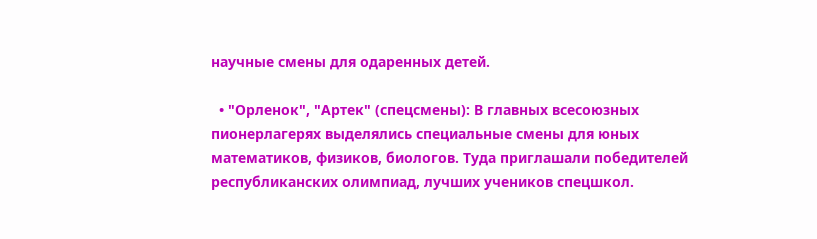научные смены для одаренных детей.

  • "Орленок", "Артек" (спецсмены): В главных всесоюзных пионерлагерях выделялись специальные смены для юных математиков, физиков, биологов. Туда приглашали победителей республиканских олимпиад, лучших учеников спецшкол.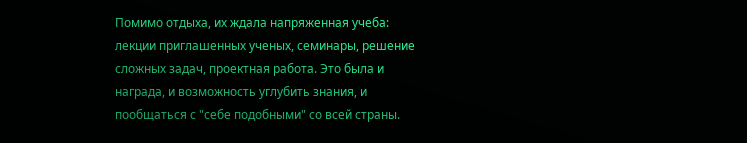Помимо отдыха, их ждала напряженная учеба: лекции приглашенных ученых, семинары, решение сложных задач, проектная работа. Это была и награда, и возможность углубить знания, и пообщаться с "себе подобными" со всей страны.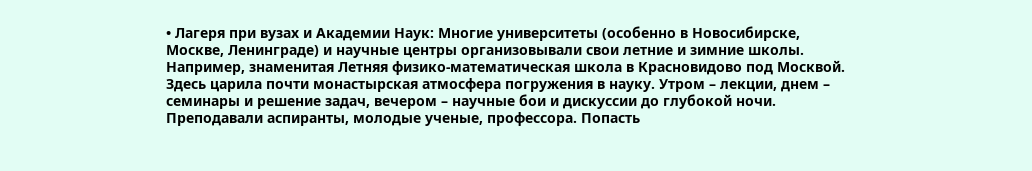• Лагеря при вузах и Академии Наук: Многие университеты (особенно в Новосибирске, Москве, Ленинграде) и научные центры организовывали свои летние и зимние школы. Например, знаменитая Летняя физико-математическая школа в Красновидово под Москвой. Здесь царила почти монастырская атмосфера погружения в науку. Утром – лекции, днем – семинары и решение задач, вечером – научные бои и дискуссии до глубокой ночи. Преподавали аспиранты, молодые ученые, профессора. Попасть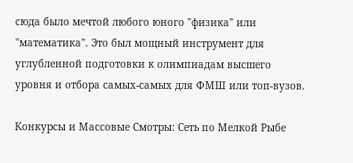сюда было мечтой любого юного "физика" или "математика". Это был мощный инструмент для углубленной подготовки к олимпиадам высшего уровня и отбора самых-самых для ФМШ или топ-вузов.

Конкурсы и Массовые Смотры: Сеть по Мелкой Рыбе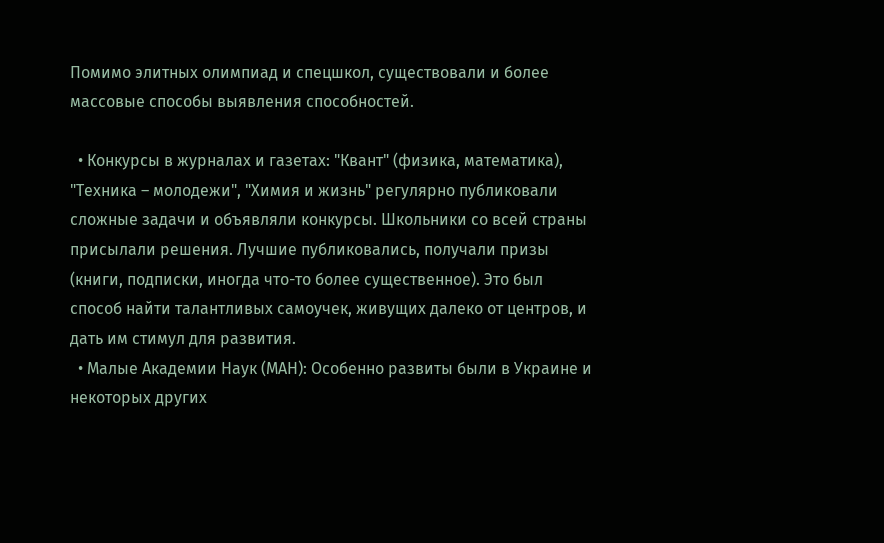Помимо элитных олимпиад и спецшкол, существовали и более массовые способы выявления способностей.

  • Конкурсы в журналах и газетах: "Квант" (физика, математика), "Техника – молодежи", "Химия и жизнь" регулярно публиковали сложные задачи и объявляли конкурсы. Школьники со всей страны присылали решения. Лучшие публиковались, получали призы (книги, подписки, иногда что-то более существенное). Это был способ найти талантливых самоучек, живущих далеко от центров, и дать им стимул для развития.
  • Малые Академии Наук (МАН): Особенно развиты были в Украине и некоторых других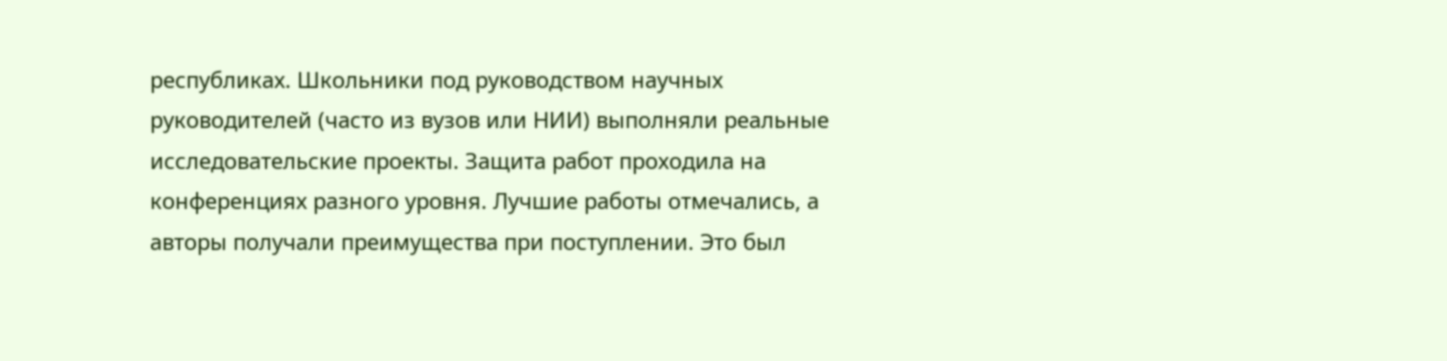республиках. Школьники под руководством научных руководителей (часто из вузов или НИИ) выполняли реальные исследовательские проекты. Защита работ проходила на конференциях разного уровня. Лучшие работы отмечались, а авторы получали преимущества при поступлении. Это был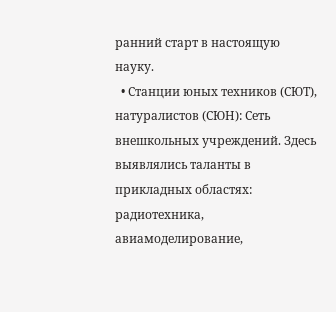ранний старт в настоящую науку.
  • Станции юных техников (СЮТ), натуралистов (СЮН): Сеть внешкольных учреждений. Здесь выявлялись таланты в прикладных областях: радиотехника, авиамоделирование,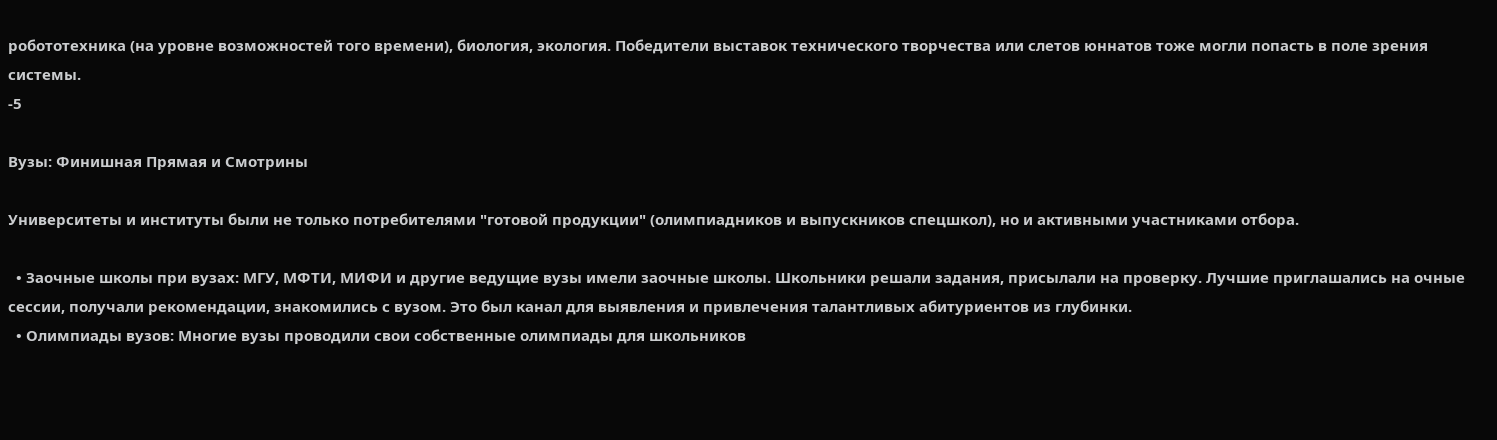робототехника (на уровне возможностей того времени), биология, экология. Победители выставок технического творчества или слетов юннатов тоже могли попасть в поле зрения системы.
-5

Вузы: Финишная Прямая и Смотрины

Университеты и институты были не только потребителями "готовой продукции" (олимпиадников и выпускников спецшкол), но и активными участниками отбора.

  • Заочные школы при вузах: МГУ, МФТИ, МИФИ и другие ведущие вузы имели заочные школы. Школьники решали задания, присылали на проверку. Лучшие приглашались на очные сессии, получали рекомендации, знакомились с вузом. Это был канал для выявления и привлечения талантливых абитуриентов из глубинки.
  • Олимпиады вузов: Многие вузы проводили свои собственные олимпиады для школьников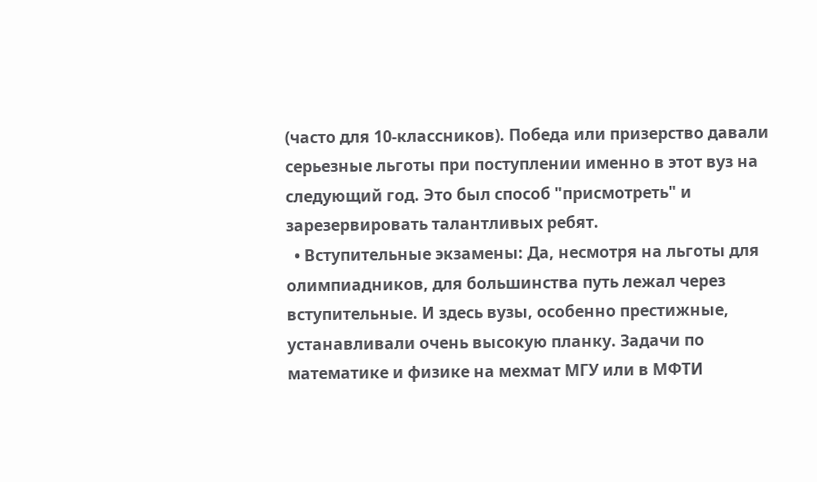(часто для 10-классников). Победа или призерство давали серьезные льготы при поступлении именно в этот вуз на следующий год. Это был способ "присмотреть" и зарезервировать талантливых ребят.
  • Вступительные экзамены: Да, несмотря на льготы для олимпиадников, для большинства путь лежал через вступительные. И здесь вузы, особенно престижные, устанавливали очень высокую планку. Задачи по математике и физике на мехмат МГУ или в МФТИ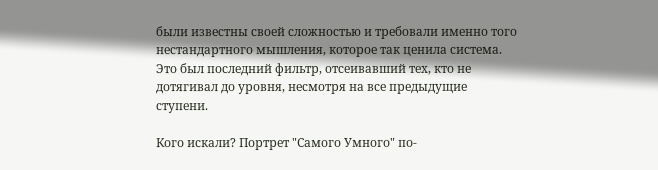были известны своей сложностью и требовали именно того нестандартного мышления, которое так ценила система. Это был последний фильтр, отсеивавший тех, кто не дотягивал до уровня, несмотря на все предыдущие ступени.

Кого искали? Портрет "Самого Умного" по-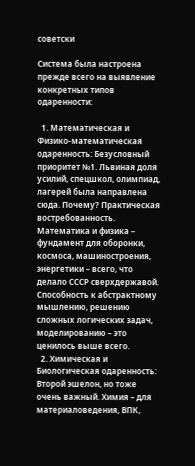советски

Система была настроена прежде всего на выявление конкретных типов одаренности:

  1. Математическая и Физико-математическая одаренность: Безусловный приоритет №1. Львиная доля усилий, спецшкол, олимпиад, лагерей была направлена сюда. Почему? Практическая востребованность. Математика и физика – фундамент для оборонки, космоса, машиностроения, энергетики – всего, что делало СССР сверхдержавой. Способность к абстрактному мышлению, решению сложных логических задач, моделированию – это ценилось выше всего.
  2. Химическая и Биологическая одаренность: Второй эшелон, но тоже очень важный. Химия – для материаловедения, ВПК,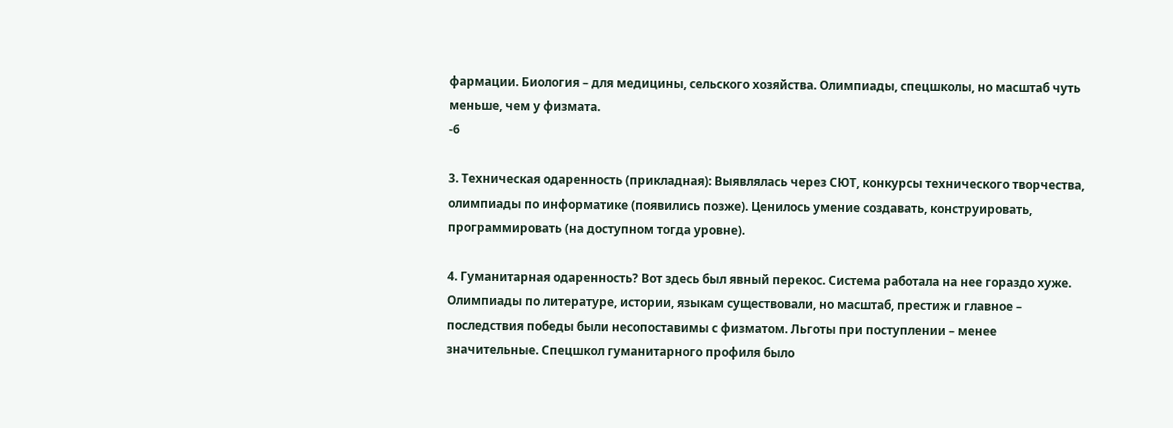фармации. Биология – для медицины, сельского хозяйства. Олимпиады, спецшколы, но масштаб чуть меньше, чем у физмата.
-6

3. Техническая одаренность (прикладная): Выявлялась через СЮТ, конкурсы технического творчества, олимпиады по информатике (появились позже). Ценилось умение создавать, конструировать, программировать (на доступном тогда уровне).

4. Гуманитарная одаренность? Вот здесь был явный перекос. Система работала на нее гораздо хуже. Олимпиады по литературе, истории, языкам существовали, но масштаб, престиж и главное – последствия победы были несопоставимы с физматом. Льготы при поступлении – менее значительные. Спецшкол гуманитарного профиля было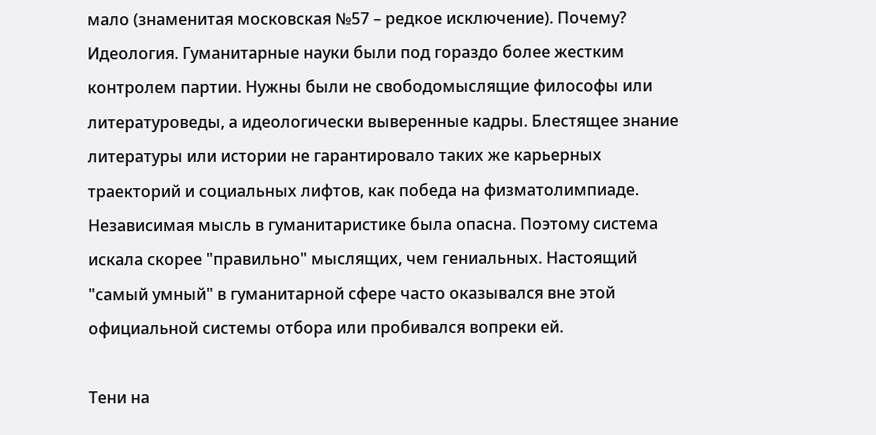мало (знаменитая московская №57 – редкое исключение). Почему? Идеология. Гуманитарные науки были под гораздо более жестким контролем партии. Нужны были не свободомыслящие философы или литературоведы, а идеологически выверенные кадры. Блестящее знание литературы или истории не гарантировало таких же карьерных траекторий и социальных лифтов, как победа на физматолимпиаде. Независимая мысль в гуманитаристике была опасна. Поэтому система искала скорее "правильно" мыслящих, чем гениальных. Настоящий "самый умный" в гуманитарной сфере часто оказывался вне этой официальной системы отбора или пробивался вопреки ей.

Тени на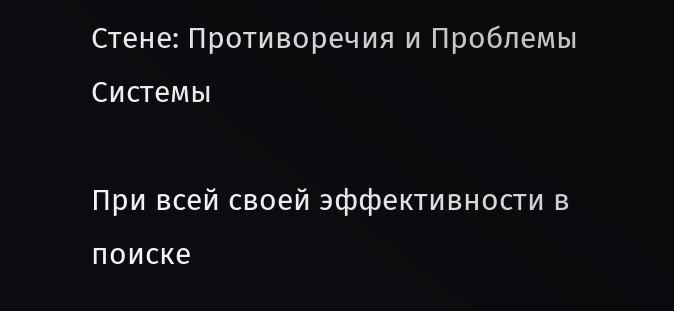Стене: Противоречия и Проблемы Системы

При всей своей эффективности в поиске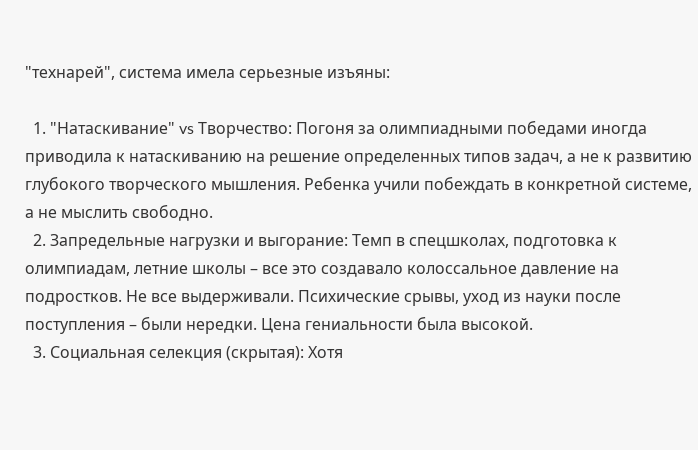"технарей", система имела серьезные изъяны:

  1. "Натаскивание" vs Творчество: Погоня за олимпиадными победами иногда приводила к натаскиванию на решение определенных типов задач, а не к развитию глубокого творческого мышления. Ребенка учили побеждать в конкретной системе, а не мыслить свободно.
  2. Запредельные нагрузки и выгорание: Темп в спецшколах, подготовка к олимпиадам, летние школы – все это создавало колоссальное давление на подростков. Не все выдерживали. Психические срывы, уход из науки после поступления – были нередки. Цена гениальности была высокой.
  3. Социальная селекция (скрытая): Хотя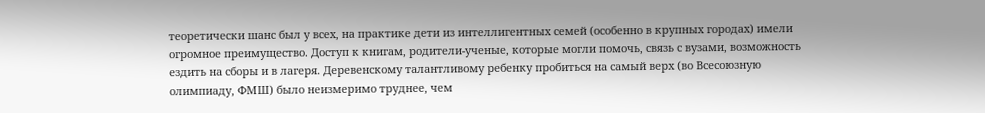теоретически шанс был у всех, на практике дети из интеллигентных семей (особенно в крупных городах) имели огромное преимущество. Доступ к книгам, родители-ученые, которые могли помочь, связь с вузами, возможность ездить на сборы и в лагеря. Деревенскому талантливому ребенку пробиться на самый верх (во Всесоюзную олимпиаду, ФМШ) было неизмеримо труднее, чем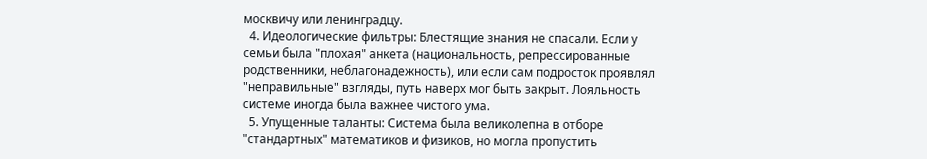москвичу или ленинградцу.
  4. Идеологические фильтры: Блестящие знания не спасали. Если у семьи была "плохая" анкета (национальность, репрессированные родственники, неблагонадежность), или если сам подросток проявлял "неправильные" взгляды, путь наверх мог быть закрыт. Лояльность системе иногда была важнее чистого ума.
  5. Упущенные таланты: Система была великолепна в отборе "стандартных" математиков и физиков, но могла пропустить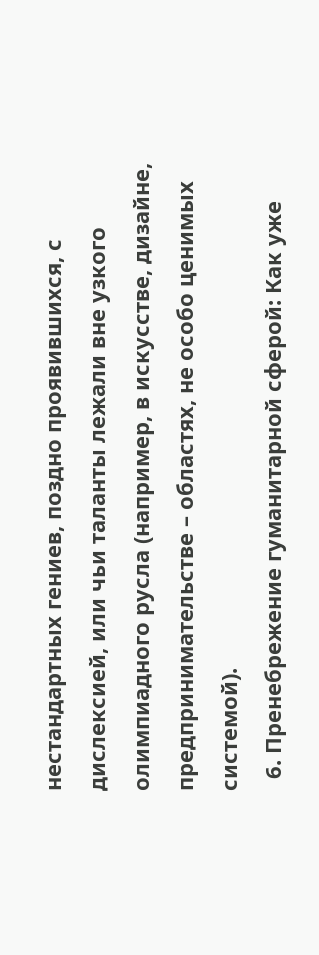нестандартных гениев, поздно проявившихся, с дислексией, или чьи таланты лежали вне узкого олимпиадного русла (например, в искусстве, дизайне, предпринимательстве – областях, не особо ценимых системой).
  6. Пренебрежение гуманитарной сферой: Как уже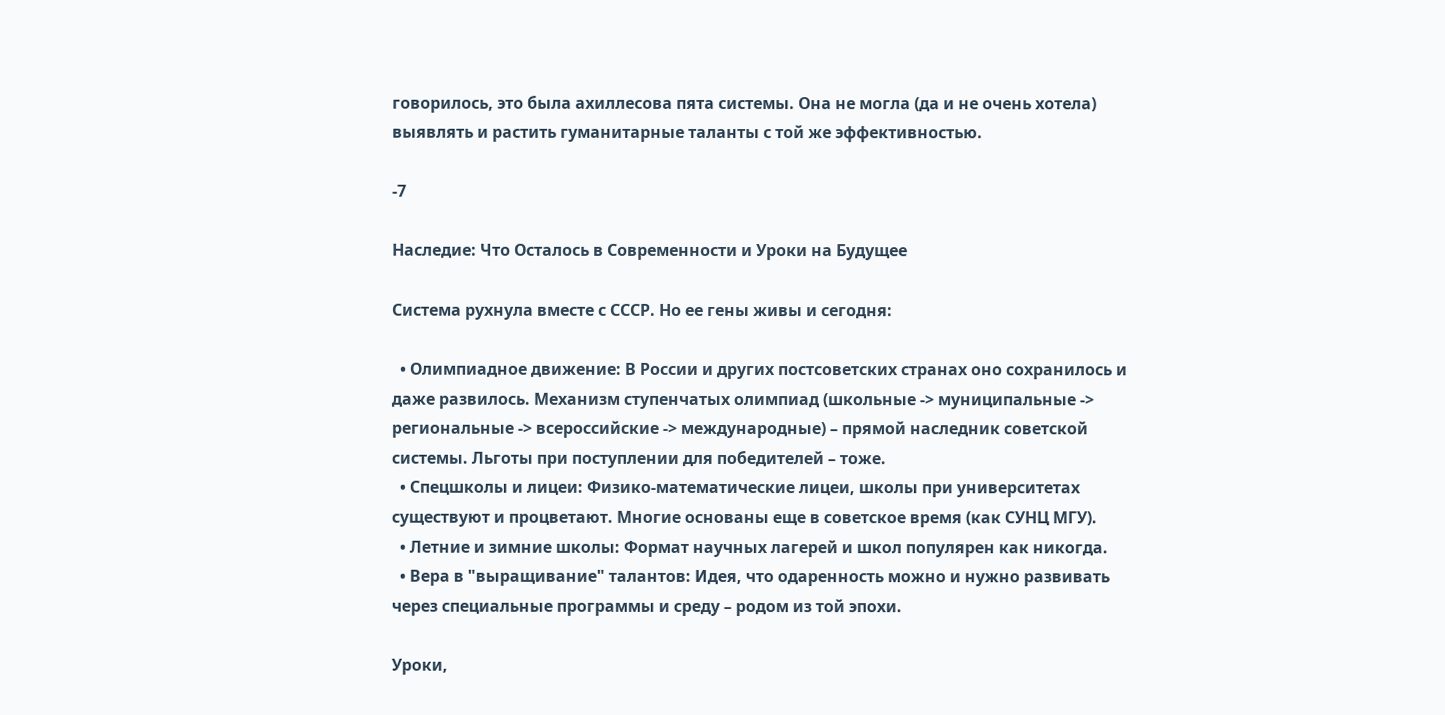говорилось, это была ахиллесова пята системы. Она не могла (да и не очень хотела) выявлять и растить гуманитарные таланты с той же эффективностью.

-7

Наследие: Что Осталось в Современности и Уроки на Будущее

Система рухнула вместе с СССР. Но ее гены живы и сегодня:

  • Олимпиадное движение: В России и других постсоветских странах оно сохранилось и даже развилось. Механизм ступенчатых олимпиад (школьные -> муниципальные -> региональные -> всероссийские -> международные) – прямой наследник советской системы. Льготы при поступлении для победителей – тоже.
  • Спецшколы и лицеи: Физико-математические лицеи, школы при университетах существуют и процветают. Многие основаны еще в советское время (как СУНЦ МГУ).
  • Летние и зимние школы: Формат научных лагерей и школ популярен как никогда.
  • Вера в "выращивание" талантов: Идея, что одаренность можно и нужно развивать через специальные программы и среду – родом из той эпохи.

Уроки,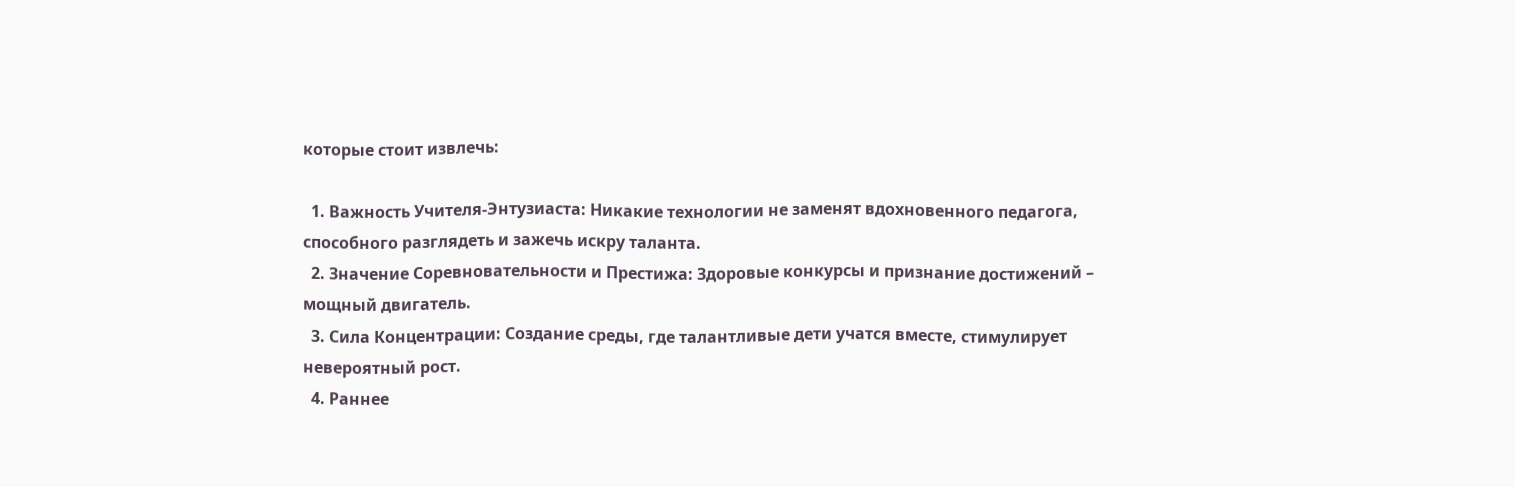которые стоит извлечь:

  1. Важность Учителя-Энтузиаста: Никакие технологии не заменят вдохновенного педагога, способного разглядеть и зажечь искру таланта.
  2. Значение Соревновательности и Престижа: Здоровые конкурсы и признание достижений – мощный двигатель.
  3. Сила Концентрации: Создание среды, где талантливые дети учатся вместе, стимулирует невероятный рост.
  4. Раннее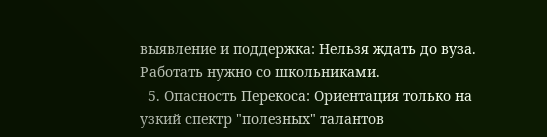выявление и поддержка: Нельзя ждать до вуза. Работать нужно со школьниками.
  5. Опасность Перекоса: Ориентация только на узкий спектр "полезных" талантов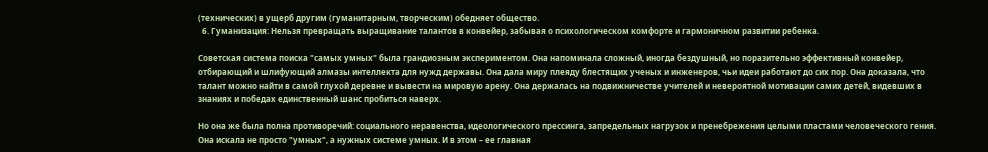(технических) в ущерб другим (гуманитарным, творческим) обедняет общество.
  6. Гуманизация: Нельзя превращать выращивание талантов в конвейер, забывая о психологическом комфорте и гармоничном развитии ребенка.

Советская система поиска "самых умных" была грандиозным экспериментом. Она напоминала сложный, иногда бездушный, но поразительно эффективный конвейер, отбирающий и шлифующий алмазы интеллекта для нужд державы. Она дала миру плеяду блестящих ученых и инженеров, чьи идеи работают до сих пор. Она доказала, что талант можно найти в самой глухой деревне и вывести на мировую арену. Она держалась на подвижничестве учителей и невероятной мотивации самих детей, видевших в знаниях и победах единственный шанс пробиться наверх.

Но она же была полна противоречий: социального неравенства, идеологического прессинга, запредельных нагрузок и пренебрежения целыми пластами человеческого гения. Она искала не просто "умных", а нужных системе умных. И в этом – ее главная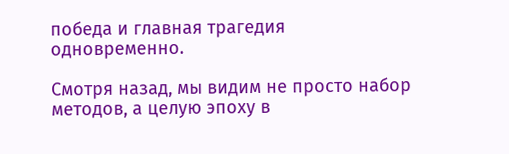победа и главная трагедия одновременно.

Смотря назад, мы видим не просто набор методов, а целую эпоху в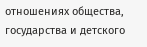отношениях общества, государства и детского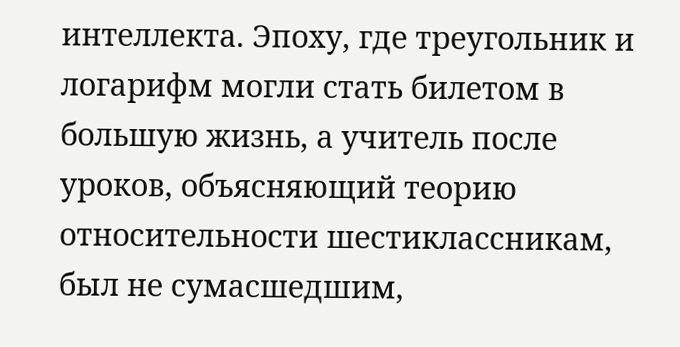интеллекта. Эпоху, где треугольник и логарифм могли стать билетом в большую жизнь, а учитель после уроков, объясняющий теорию относительности шестиклассникам, был не сумасшедшим,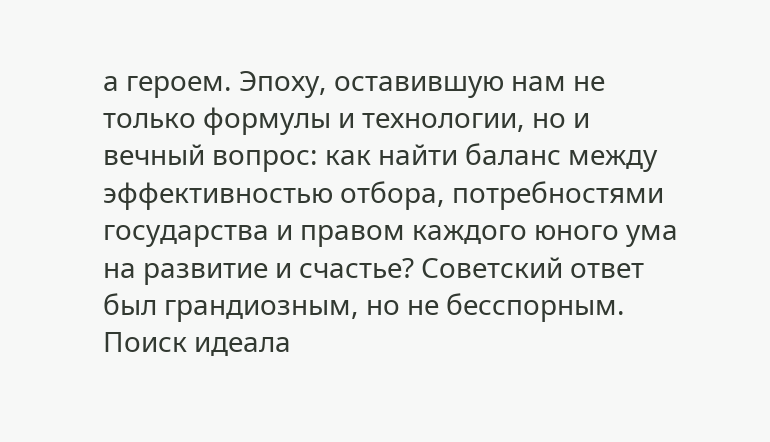а героем. Эпоху, оставившую нам не только формулы и технологии, но и вечный вопрос: как найти баланс между эффективностью отбора, потребностями государства и правом каждого юного ума на развитие и счастье? Советский ответ был грандиозным, но не бесспорным. Поиск идеала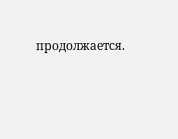продолжается.